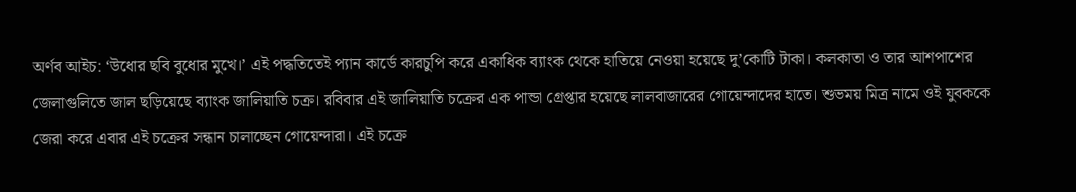অর্ণব আইচ: ‘উধোর ছবি বুধোর মুখে।’ এই পদ্ধতিতেই প্যান কার্ডে কারচুপি করে একাধিক ব্যাংক থেকে হাতিয়ে নেওয়া হয়েছে দু’কোটি টাকা। কলকাতা ও তার আশপাশের জেলাগুলিতে জাল ছড়িয়েছে ব্যাংক জালিয়াতি চক্র। রবিবার এই জালিয়াতি চক্রের এক পান্ডা গ্রেপ্তার হয়েছে লালবাজারের গোয়েন্দাদের হাতে। শুভময় মিত্র নামে ওই যুবককে জেরা করে এবার এই চক্রের সন্ধান চালাচ্ছেন গোয়েন্দারা। এই চক্রে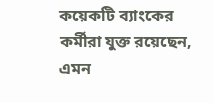কয়েকটি ব্যাংকের কর্মীরা যুক্ত রয়েছেন, এমন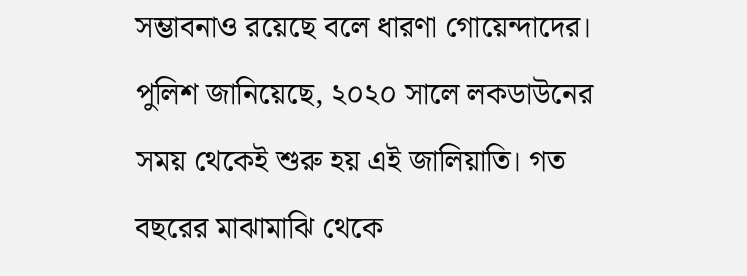সম্ভাবনাও রয়েছে বলে ধারণা গোয়েন্দাদের।
পুলিশ জানিয়েছে, ২০২০ সালে লকডাউনের সময় থেকেই শুরু হয় এই জালিয়াতি। গত বছরের মাঝামাঝি থেকে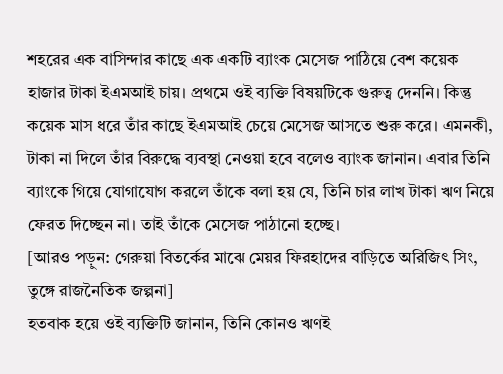শহরের এক বাসিন্দার কাছে এক একটি ব্যাংক মেসেজ পাঠিয়ে বেশ কয়েক হাজার টাকা ইএমআই চায়। প্রথমে ওই ব্যক্তি বিষয়টিকে গুরুত্ব দেননি। কিন্তু কয়েক মাস ধরে তাঁর কাছে ইএমআই চেয়ে মেসেজ আসতে শুরু করে। এমনকী, টাকা না দিলে তাঁর বিরুদ্ধে ব্যবস্থা নেওয়া হবে বলেও ব্যাংক জানান। এবার তিনি ব্যাংকে গিয়ে যোগাযোগ করলে তাঁকে বলা হয় যে, তিনি চার লাখ টাকা ঋণ নিয়ে ফেরত দিচ্ছেন না। তাই তাঁকে মেসেজ পাঠানো হচ্ছে।
[আরও পড়ুন: গেরুয়া বিতর্কের মাঝে মেয়র ফিরহাদের বাড়িতে অরিজিৎ সিং, তুঙ্গে রাজনৈতিক জল্পনা]
হতবাক হয়ে ওই ব্যক্তিটি জানান, তিনি কোনও ঋণই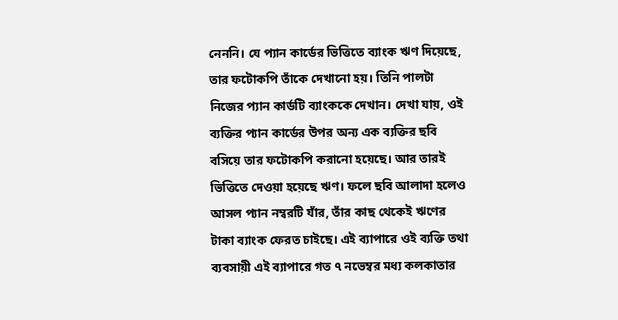নেননি। যে প্যান কার্ডের ভিত্তিতে ব্যাংক ঋণ দিয়েছে, তার ফটোকপি তাঁকে দেখানো হয়। তিনি পালটা নিজের প্যান কার্ডটি ব্যাংককে দেখান। দেখা যায়, ওই ব্যক্তির প্যান কার্ডের উপর অন্য এক ব্যক্তির ছবি বসিয়ে তার ফটোকপি করানো হয়েছে। আর তারই ভিত্তিতে দেওয়া হয়েছে ঋণ। ফলে ছবি আলাদা হলেও আসল প্যান নম্বরটি যাঁর, তাঁর কাছ থেকেই ঋণের টাকা ব্যাংক ফেরত চাইছে। এই ব্যাপারে ওই ব্যক্তি তথা ব্যবসায়ী এই ব্যাপারে গত ৭ নভেম্বর মধ্য কলকাতার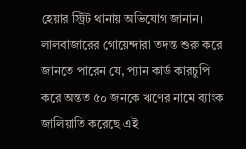হেয়ার স্ট্রিট থানায় অভিযোগ জানান। লালবাজারের গোয়েন্দারা তদন্ত শুরু করে জানতে পারেন যে, প্যান কার্ড কারচুপি করে অন্তত ৫০ জনকে ঋণের নামে ব্যাংক জালিয়াতি করেছে এই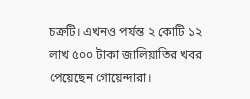চক্রটি। এখনও পর্যন্ত ২ কোটি ১২ লাখ ৫০০ টাকা জালিয়াতির খবর পেয়েছেন গোয়েন্দারা।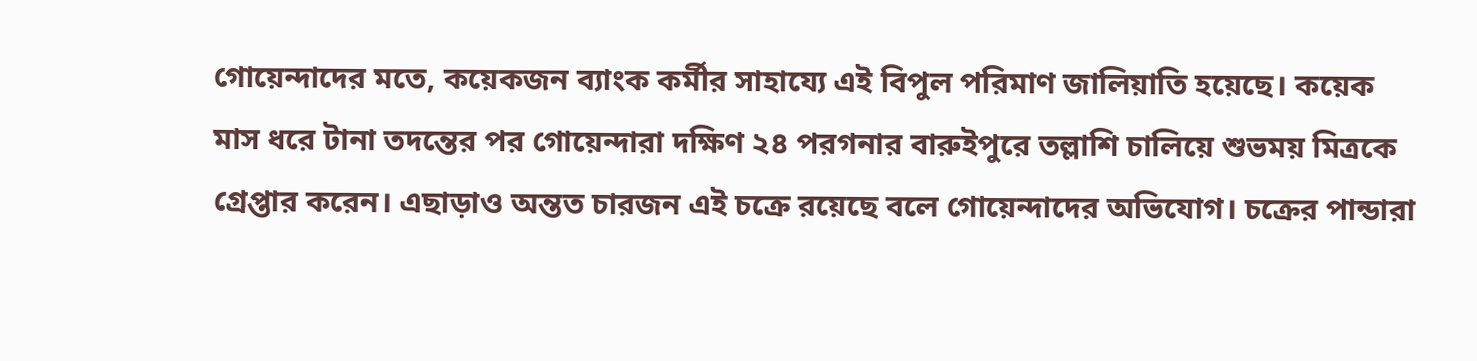গোয়েন্দাদের মতে, কয়েকজন ব্যাংক কর্মীর সাহায্যে এই বিপুল পরিমাণ জালিয়াতি হয়েছে। কয়েক মাস ধরে টানা তদন্তের পর গোয়েন্দারা দক্ষিণ ২৪ পরগনার বারুইপুরে তল্লাশি চালিয়ে শুভময় মিত্রকে গ্রেপ্তার করেন। এছাড়াও অন্তত চারজন এই চক্রে রয়েছে বলে গোয়েন্দাদের অভিযোগ। চক্রের পান্ডারা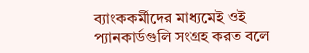ব্যাংককর্মীদের মাধ্যমেই ওই প্যানকার্ডগুলি সংগ্রহ করত বলে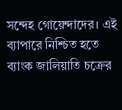সন্দেহ গোয়েন্দাদের। এই ব্যাপারে নিশ্চিত হতে ব্যাংক জালিয়াতি চক্রের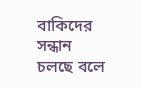বাকিদের সন্ধান চলছে বলে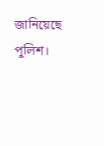জানিয়েছে পুলিশ।